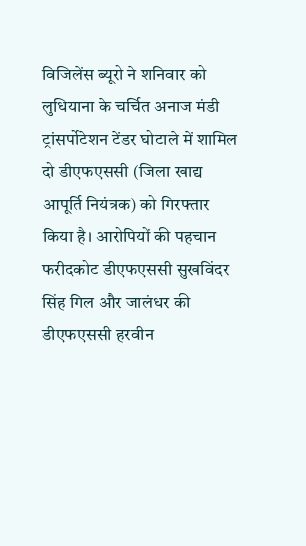विजिलेंस ब्यूरो ने शनिवार को लुधियाना के चर्चित अनाज मंडी ट्रांसर्पोटेशन टेंडर घोटाले में शामिल दो डीएफएससी (जिला खाद्य आपूर्ति नियंत्रक) को गिरफ्तार किया है। आरोपियों की पहचान फरीदकोट डीएफएससी सुखविंदर सिंह गिल और जालंधर की डीएफएससी हरवीन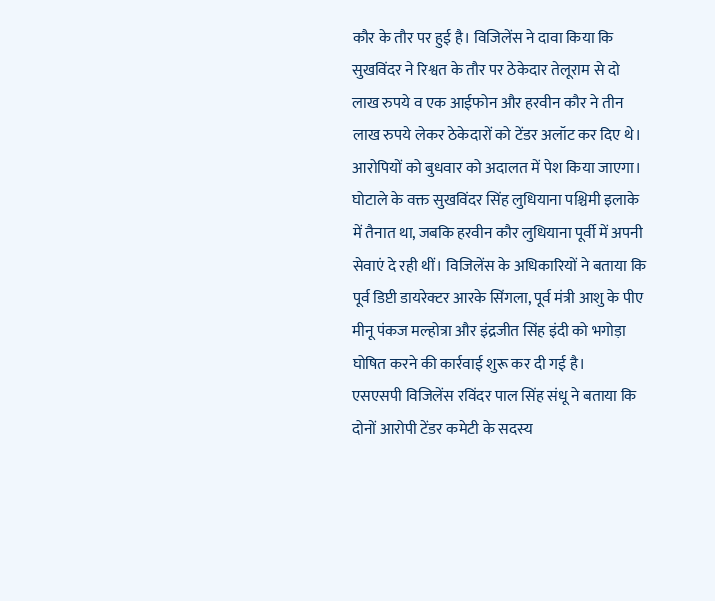कौर के तौर पर हुई है। विजिलेंस ने दावा किया कि सुखविंदर ने रिश्वत के तौर पर ठेकेदार तेलूराम से दो लाख रुपये व एक आईफोन और हरवीन कौर ने तीन लाख रुपये लेकर ठेकेदारों को टेंडर अलॉट कर दिए थे। आरोपियों को बुधवार को अदालत में पेश किया जाएगा।
घोटाले के वक्त सुखविंदर सिंह लुधियाना पश्चिमी इलाके में तैनात था, जबकि हरवीन कौर लुधियाना पूर्वी में अपनी सेवाएं दे रही थीं। विजिलेंस के अधिकारियों ने बताया कि पूर्व डिप्टी डायरेक्टर आरके सिंगला, पूर्व मंत्री आशु के पीए मीनू पंकज मल्होत्रा और इंद्रजीत सिंह इंदी को भगोड़ा घोषित करने की कार्रवाई शुरू कर दी गई है।
एसएसपी विजिलेंस रविंदर पाल सिंह संधू ने बताया कि दोनों आरोपी टेंडर कमेटी के सदस्य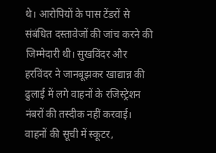थे। आरोपियों के पास टेंडरों से संबंधित दस्तावेजों की जांच करने की जिम्मेदारी थी। सुखविंदर और हरविंदर ने जानबूझकर खाद्यान्न की ढुलाई में लगे वाहनों के रजिस्ट्रेशन नंबरों की तस्दीक नहीं करवाई। वाहनों की सूची में स्कूटर,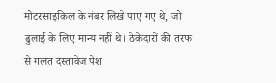मोटरसाइकिल के नंबर लिखे पाए गए थे, जो ढुलाई के लिए मान्य नहीं थे। ठेकेदारों की तरफ से गलत दस्तावेज पेश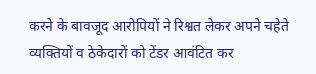करने के बावजूद आरोपियों ने रिश्वत लेकर अपने चहेते व्यक्तियों व ठेकेदारों को टेंडर आवंटित कर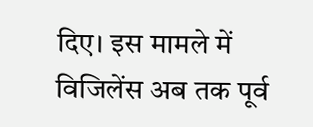दिए। इस मामले में विजिलेंस अब तक पूर्व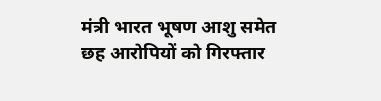मंत्री भारत भूषण आशु समेत छह आरोपियों को गिरफ्तार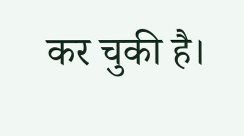कर चुकी है।